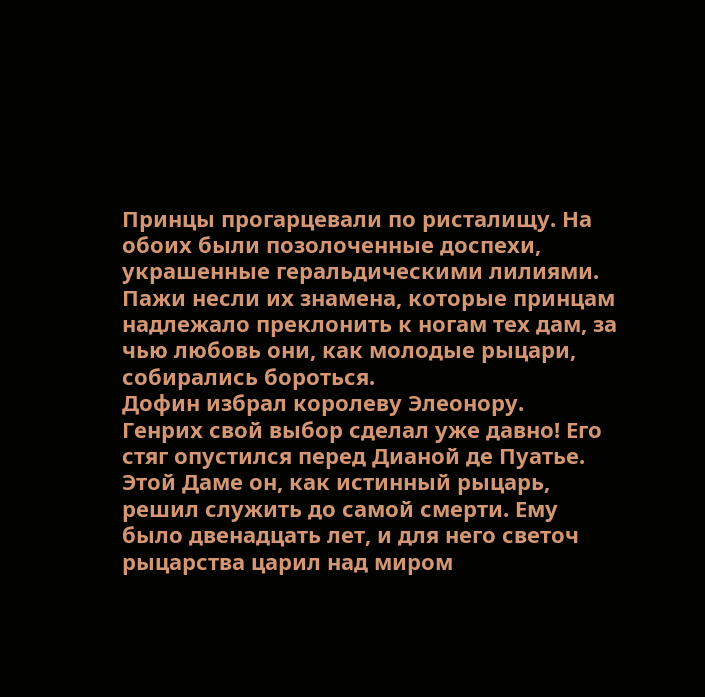Принцы прогарцевали по ристалищу. На обоих были позолоченные доспехи, украшенные геральдическими лилиями. Пажи несли их знамена, которые принцам надлежало преклонить к ногам тех дам, за чью любовь они, как молодые рыцари, собирались бороться.
Дофин избрал королеву Элеонору.
Генрих свой выбор сделал уже давно! Его стяг опустился перед Дианой де Пуатье.
Этой Даме он, как истинный рыцарь, решил служить до самой смерти. Ему было двенадцать лет, и для него светоч рыцарства царил над миром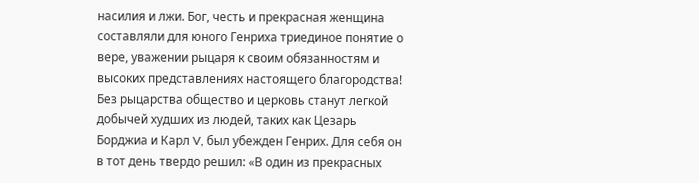насилия и лжи. Бог, честь и прекрасная женщина составляли для юного Генриха триединое понятие о вере, уважении рыцаря к своим обязанностям и высоких представлениях настоящего благородства! Без рыцарства общество и церковь станут легкой добычей худших из людей, таких как Цезарь Борджиа и Карл V, был убежден Генрих. Для себя он в тот день твердо решил: «В один из прекрасных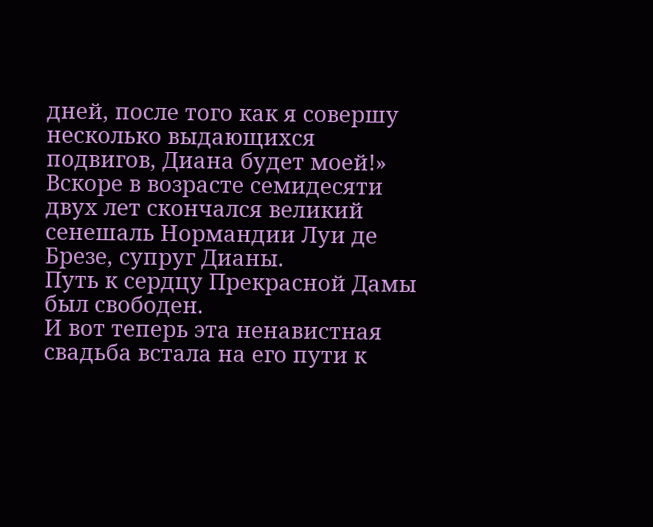дней, после того как я совершу несколько выдающихся подвигов, Диана будет моей!»
Вскоре в возрасте семидесяти двух лет скончался великий сенешаль Нормандии Луи де Брезе, супруг Дианы.
Путь к сердцу Прекрасной Дамы был свободен.
И вот теперь эта ненавистная свадьба встала на его пути к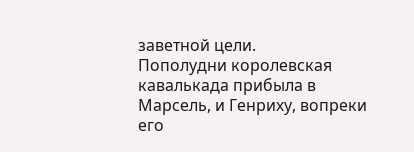заветной цели.
Пополудни королевская кавалькада прибыла в Марсель, и Генриху, вопреки его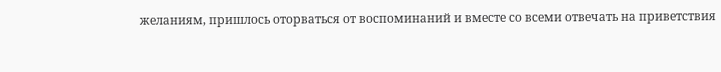желаниям, пришлось оторваться от воспоминаний и вместе со всеми отвечать на приветствия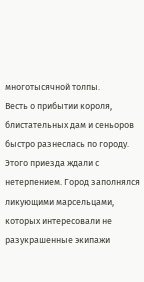многотысячной толпы.
Весть о прибытии короля, блистательных дам и сеньоров быстро разнеслась по городу. Этого приезда ждали с нетерпением. Город заполнялся ликующими марсельцами, которых интересовали не разукрашенные экипажи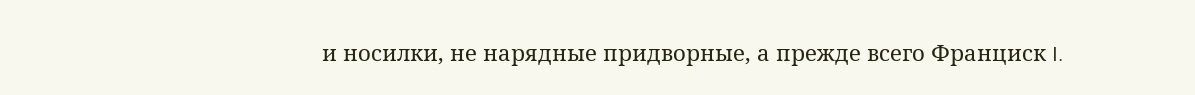и носилки, не нарядные придворные, а прежде всего Франциск I.